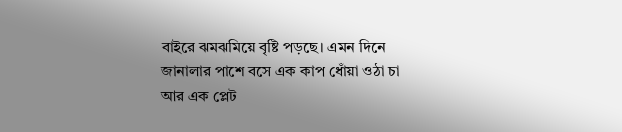বাইরে ঝমঝমিয়ে বৃষ্টি পড়ছে। এমন দিনে জানালার পাশে বসে এক কাপ ধোঁয়া ওঠা চা আর এক প্লেট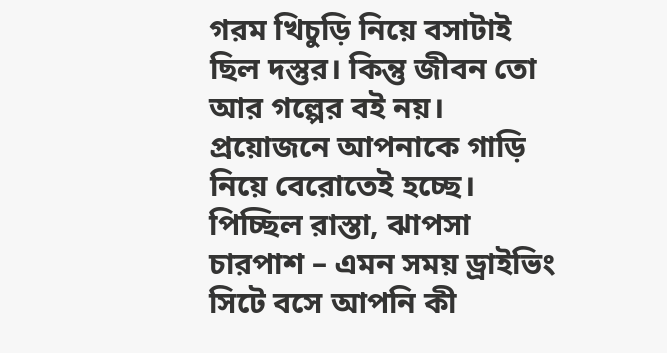গরম খিচুড়ি নিয়ে বসাটাই ছিল দস্তুর। কিন্তু জীবন তো আর গল্পের বই নয়। প্রয়োজনে আপনাকে গাড়ি নিয়ে বেরোতেই হচ্ছে। পিচ্ছিল রাস্তা, ঝাপসা চারপাশ – এমন সময় ড্রাইভিং সিটে বসে আপনি কী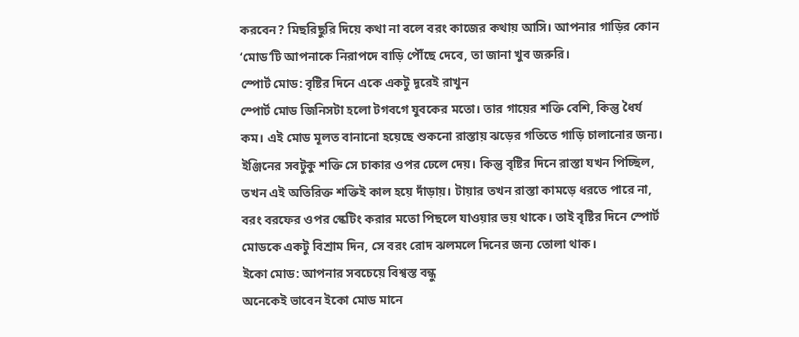করবেন? মিছরিছুরি দিয়ে কথা না বলে বরং কাজের কথায় আসি। আপনার গাড়ির কোন ‘মোড’টি আপনাকে নিরাপদে বাড়ি পৌঁছে দেবে, তা জানা খুব জরুরি।
স্পোর্ট মোড: বৃষ্টির দিনে একে একটু দূরেই রাখুন
স্পোর্ট মোড জিনিসটা হলো টগবগে যুবকের মতো। তার গায়ের শক্তি বেশি, কিন্তু ধৈর্য কম। এই মোড মূলত বানানো হয়েছে শুকনো রাস্তায় ঝড়ের গতিতে গাড়ি চালানোর জন্য। ইঞ্জিনের সবটুকু শক্তি সে চাকার ওপর ঢেলে দেয়। কিন্তু বৃষ্টির দিনে রাস্তা যখন পিচ্ছিল, তখন এই অতিরিক্ত শক্তিই কাল হয়ে দাঁড়ায়। টায়ার তখন রাস্তা কামড়ে ধরতে পারে না, বরং বরফের ওপর স্কেটিং করার মতো পিছলে যাওয়ার ভয় থাকে। তাই বৃষ্টির দিনে স্পোর্ট মোডকে একটু বিশ্রাম দিন, সে বরং রোদ ঝলমলে দিনের জন্য তোলা থাক।
ইকো মোড: আপনার সবচেয়ে বিশ্বস্ত বন্ধু
অনেকেই ভাবেন ইকো মোড মানে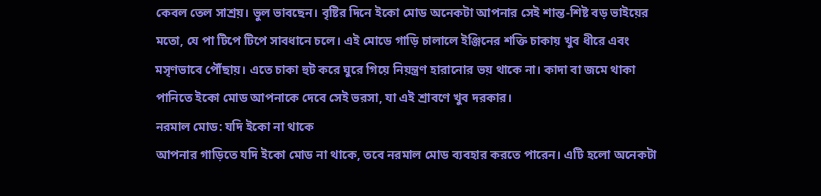কেবল তেল সাশ্রয়। ভুল ভাবছেন। বৃষ্টির দিনে ইকো মোড অনেকটা আপনার সেই শান্ত-শিষ্ট বড় ভাইয়ের মতো, যে পা টিপে টিপে সাবধানে চলে। এই মোডে গাড়ি চালালে ইঞ্জিনের শক্তি চাকায় খুব ধীরে এবং মসৃণভাবে পৌঁছায়। এতে চাকা হুট করে ঘুরে গিয়ে নিয়ন্ত্রণ হারানোর ভয় থাকে না। কাদা বা জমে থাকা পানিতে ইকো মোড আপনাকে দেবে সেই ভরসা, যা এই শ্রাবণে খুব দরকার।
নরমাল মোড: যদি ইকো না থাকে
আপনার গাড়িতে যদি ইকো মোড না থাকে, তবে নরমাল মোড ব্যবহার করতে পারেন। এটি হলো অনেকটা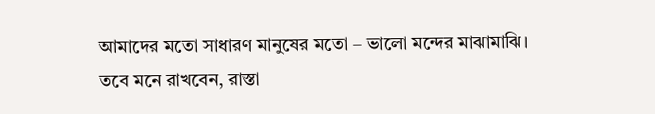আমাদের মতো সাধারণ মানুষের মতো – ভালো মন্দের মাঝামাঝি। তবে মনে রাখবেন, রাস্তা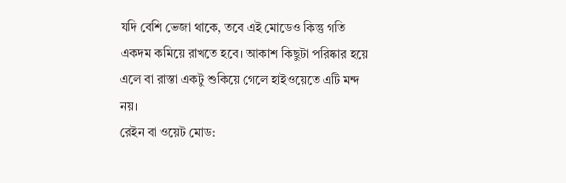যদি বেশি ভেজা থাকে, তবে এই মোডেও কিন্তু গতি একদম কমিয়ে রাখতে হবে। আকাশ কিছুটা পরিষ্কার হয়ে এলে বা রাস্তা একটু শুকিয়ে গেলে হাইওয়েতে এটি মন্দ নয়।
রেইন বা ওয়েট মোড: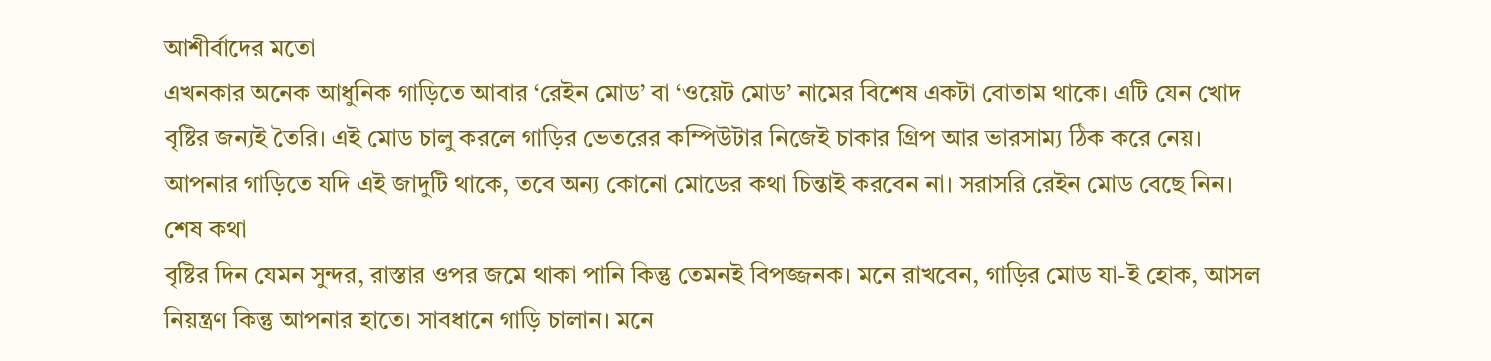আশীর্বাদের মতো
এখনকার অনেক আধুনিক গাড়িতে আবার ‘রেইন মোড’ বা ‘ওয়েট মোড’ নামের বিশেষ একটা বোতাম থাকে। এটি যেন খোদ বৃষ্টির জন্যই তৈরি। এই মোড চালু করলে গাড়ির ভেতরের কম্পিউটার নিজেই চাকার গ্রিপ আর ভারসাম্য ঠিক করে নেয়। আপনার গাড়িতে যদি এই জাদুটি থাকে, তবে অন্য কোনো মোডের কথা চিন্তাই করবেন না। সরাসরি রেইন মোড বেছে নিন।
শেষ কথা
বৃষ্টির দিন যেমন সুন্দর, রাস্তার ওপর জমে থাকা পানি কিন্তু তেমনই বিপজ্জনক। মনে রাখবেন, গাড়ির মোড যা-ই হোক, আসল নিয়ন্ত্রণ কিন্তু আপনার হাতে। সাবধানে গাড়ি চালান। মনে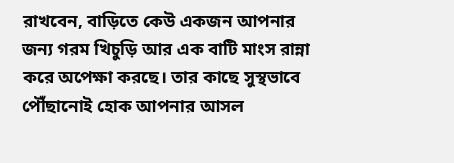রাখবেন, বাড়িতে কেউ একজন আপনার জন্য গরম খিচুড়ি আর এক বাটি মাংস রান্না করে অপেক্ষা করছে। তার কাছে সুস্থভাবে পৌঁছানোই হোক আপনার আসল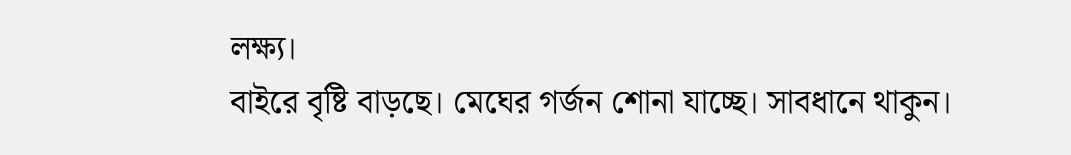লক্ষ্য।
বাইরে বৃষ্টি বাড়ছে। মেঘের গর্জন শোনা যাচ্ছে। সাবধানে থাকুন।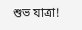শুভ যাত্রা!